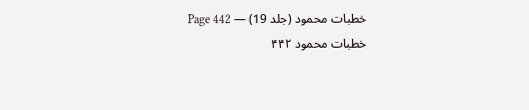خطبات محمود (جلد 19) — Page 442
خطبات محمود ۴۴۲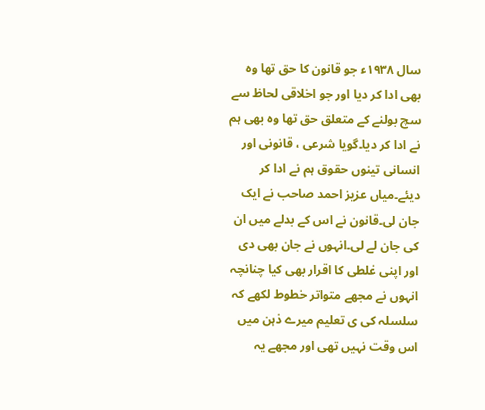سال ۱۹۳۸ء جو قانون کا حق تھا وہ بھی ادا کر دیا اور جو اخلاقی لحاظ سے سچ بولنے کے متعلق حق تھا وہ بھی ہم نے ادا کر دیا۔گویا شرعی ، قانونی اور انسانی تینوں حقوق ہم نے ادا کر دیئے۔میاں عزیز احمد صاحب نے ایک جان لی۔قانون نے اس کے بدلے میں ان کی جان لے لی۔انہوں نے جان بھی دی اور اپنی غلطی کا اقرار بھی کیا چنانچہ انہوں نے مجھے متواتر خطوط لکھے کہ سلسلہ کی ی تعلیم میرے ذہن میں اس وقت نہیں تھی اور مجھے یہ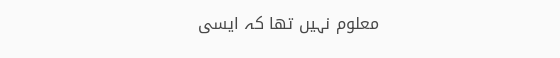معلوم نہیں تھا کہ ایسی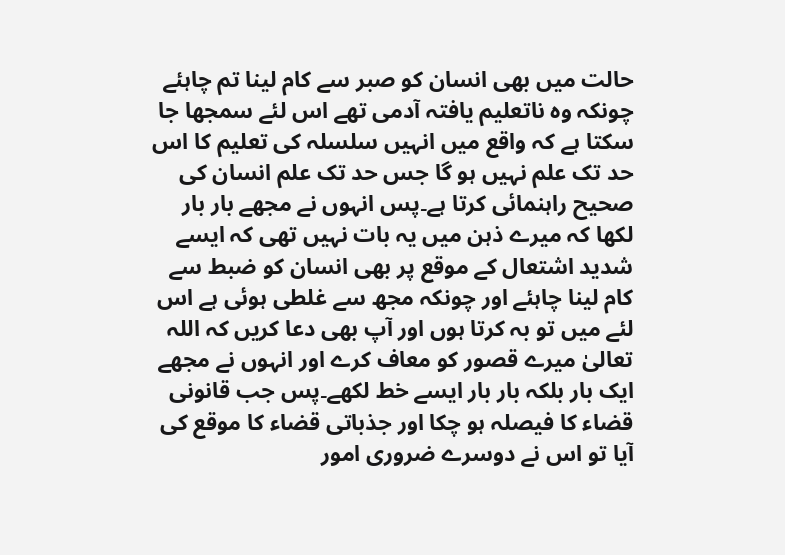حالت میں بھی انسان کو صبر سے کام لینا تم چاہئے چونکہ وہ ناتعلیم یافتہ آدمی تھے اس لئے سمجھا جا سکتا ہے کہ واقع میں انہیں سلسلہ کی تعلیم کا اس حد تک علم نہیں ہو گا جس حد تک علم انسان کی صحیح راہنمائی کرتا ہے۔پس انہوں نے مجھے بار بار لکھا کہ میرے ذہن میں یہ بات نہیں تھی کہ ایسے شدید اشتعال کے موقع پر بھی انسان کو ضبط سے کام لینا چاہئے اور چونکہ مجھ سے غلطی ہوئی ہے اس لئے میں تو بہ کرتا ہوں اور آپ بھی دعا کریں کہ اللہ تعالیٰ میرے قصور کو معاف کرے اور انہوں نے مجھے ایک بار بلکہ بار بار ایسے خط لکھے۔پس جب قانونی قضاء کا فیصلہ ہو چکا اور جذباتی قضاء کا موقع کی آیا تو اس نے دوسرے ضروری امور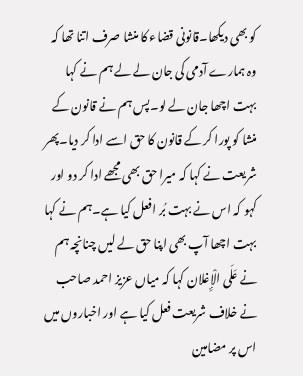کو بھی دیکھا۔قانونی قضاء کا منشا صرف اتنا تھا کہ وہ ہمارے آدمی کی جان لے لے ہم نے کہا بہت اچھا جان لے لو۔پس ہم نے قانون کے منشا کو پورا کر کے قانون کا حق اسے ادا کر دیا۔پھر شریعت نے کہا کہ میرا حق بھی مجھے ادا کر دو اور کہو کہ اس نے بہت بُر افعل کیا ہے۔ہم نے کہا بہت اچھا آپ بھی اپنا حق لے لیں چنانچہ ہم نے عَلَى الْإِغلان کہا کہ میاں عزیز احمد صاحب نے خلاف شریعت فعل کیا ہے اور اخباروں میں اس پر مضامین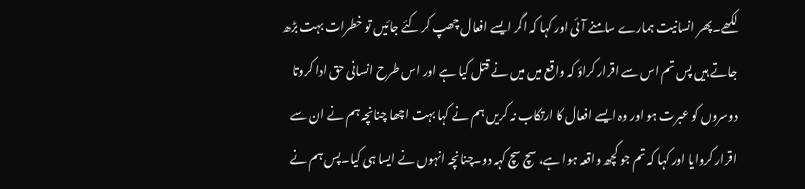لکھے۔پھر انسانیت ہمارے سامنے آئی اور کہا کہ اگر ایسے افعال چھپ کر کئے جائیں تو خطرات بہت بڑھ جاتے ہیں پس تم اس سے اقرار کراؤ کہ واقع میں میں نے قتل کیا ہے اور اس طرح انسانی حق ادا کروتا دوسروں کو عبرت ہو اور وہ ایسے افعال کا ارتکاب نہ کریں ہم نے کہا بہت اچھا چنانچہ ہم نے ان سے اقرار کروایا اور کہا کہ تم جو کچھ واقعہ ہوا ہے، سچ سچ کہہ دو۔چنانچہ انہوں نے ایسا ہی کیا۔پس ہم نے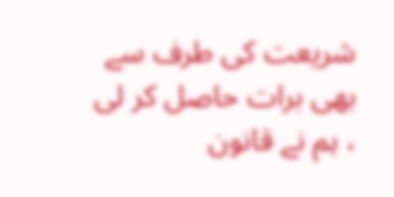شریعت کی طرف سے بھی برات حاصل کر لی ، ہم نے قانون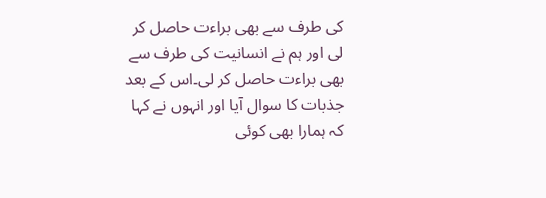کی طرف سے بھی براءت حاصل کر لی اور ہم نے انسانیت کی طرف سے بھی براءت حاصل کر لی۔اس کے بعد جذبات کا سوال آیا اور انہوں نے کہا کہ ہمارا بھی کوئی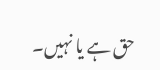حق ہے یا نہیں۔